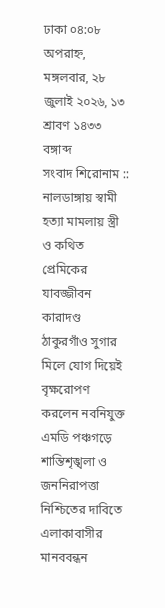ঢাকা ০৪:০৮ অপরাহ্ন, মঙ্গলবার, ২৮ জুলাই ২০২৬, ১৩ শ্রাবণ ১৪৩৩ বঙ্গাব্দ
সংবাদ শিরোনাম ::
নালডাঙ্গায় স্বামী হত্যা মামলায় স্ত্রী ও কথিত প্রেমিকের যাবজ্জীবন কারাদণ্ড ঠাকুরগাঁও সুগার মিলে যোগ দিয়েই বৃক্ষরোপণ করলেন নবনিযুক্ত এমডি পঞ্চগড়ে শান্তিশৃঙ্খলা ও জননিরাপত্তা নিশ্চিতের দাবিতে এলাকাবাসীর মানববন্ধন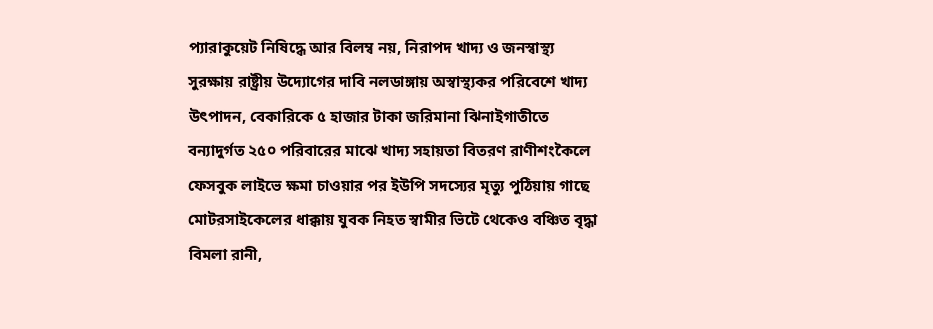প্যারাকুয়েট নিষিদ্ধে আর বিলম্ব নয়, নিরাপদ খাদ্য ও জনস্বাস্থ্য সুরক্ষায় রাষ্ট্রীয় উদ্যোগের দাবি নলডাঙ্গায় অস্বাস্থ্যকর পরিবেশে খাদ্য উৎপাদন, বেকারিকে ৫ হাজার টাকা জরিমানা ঝিনাইগাতীতে বন্যাদুর্গত ২৫০ পরিবারের মাঝে খাদ্য সহায়তা বিতরণ রাণীশংকৈলে ফেসবুক লাইভে ক্ষমা চাওয়ার পর ইউপি সদস্যের মৃত্যু পুঠিয়ায় গাছে মোটরসাইকেলের ধাক্কায় যুবক নিহত স্বামীর ভিটে থেকেও বঞ্চিত বৃদ্ধা বিমলা রানী,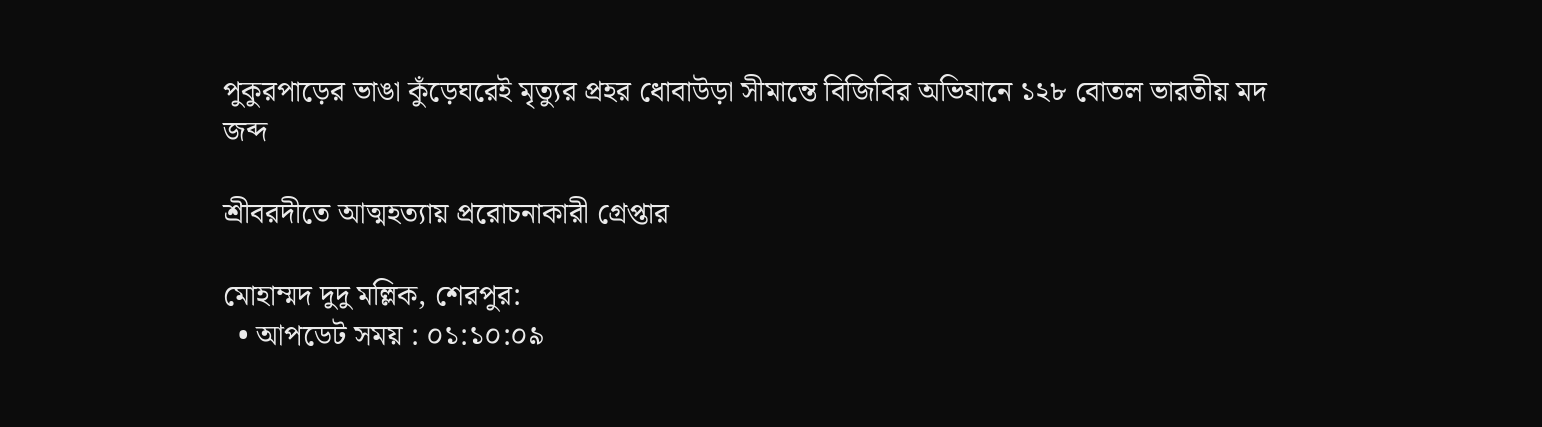পুকুরপাড়ের ভাঙা কুঁড়েঘরেই মৃত্যুর প্রহর ধোবাউড়া সীমান্তে বিজিবির অভিযানে ১২৮ বোতল ভারতীয় মদ জব্দ

শ্রীবরদীতে আত্মহত্যায় প্ররোচনাকারী গ্রেপ্তার

মোহাম্মদ দুদু মল্লিক, শেরপুর:
  • আপডেট সময় : ০১:১০:০৯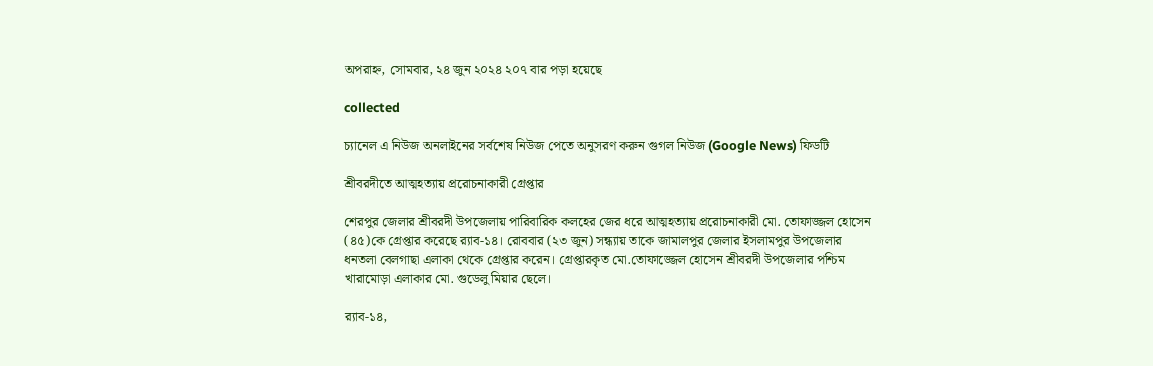অপরাহ্ন, সোমবার, ২৪ জুন ২০২৪ ২০৭ বার পড়া হয়েছে

collected

চ্যানেল এ নিউজ অনলাইনের সর্বশেষ নিউজ পেতে অনুসরণ করুন গুগল নিউজ (Google News) ফিডটি

শ্রীবরদীতে আত্মহত্যায় প্ররোচনাকারী গ্রেপ্তার

শেরপুর জেলার শ্রীবরদী উপজেলায় পারিবারিক কলহের জের ধরে আত্মহত্যায় প্ররোচনাকারী মো. তোফাজ্জল হোসেন (৪৫)কে গ্রেপ্তার করেছে র‍্যাব-১৪। রোববার (২৩ জুন) সন্ধ্যায় তাকে জামালপুর জেলার ইসলামপুর উপজেলার ধনতলা বেলগাছা এলাকা থেকে গ্রেপ্তার করেন। গ্রেপ্তারকৃত মো.তোফাজ্জেল হোসেন শ্রীবরদী উপজেলার পশ্চিম খারামোড়া এলাকার মো. গুডেলু মিয়ার ছেলে।

র‍্যাব-১৪,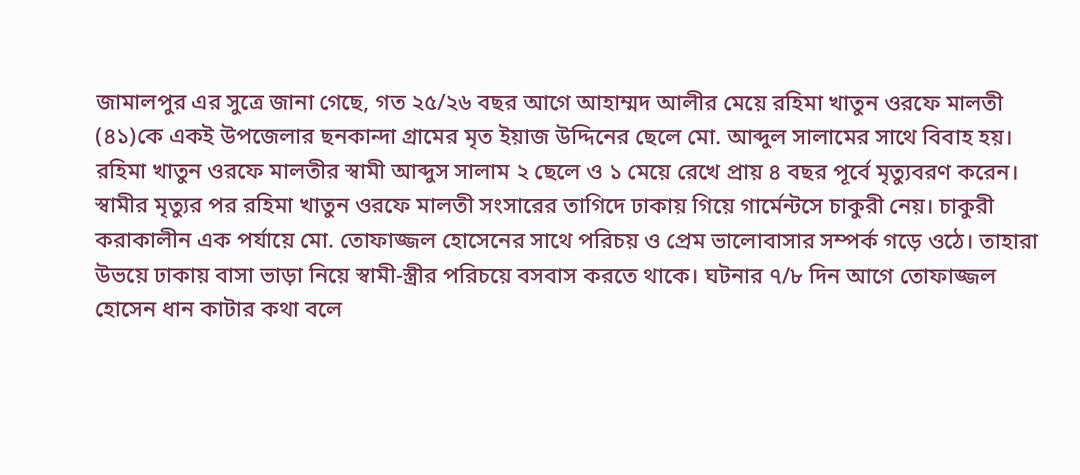জামালপুর এর সুত্রে জানা গেছে, গত ২৫/২৬ বছর আগে আহাম্মদ আলীর মেয়ে রহিমা খাতুন ওরফে মালতী (৪১)কে একই উপজেলার ছনকান্দা গ্রামের মৃত ইয়াজ উদ্দিনের ছেলে মো. আব্দুল সালামের সাথে বিবাহ হয়। রহিমা খাতুন ওরফে মালতীর স্বামী আব্দুস সালাম ২ ছেলে ও ১ মেয়ে রেখে প্রায় ৪ বছর পূর্বে মৃত্যুবরণ করেন। স্বামীর মৃত্যুর পর রহিমা খাতুন ওরফে মালতী সংসারের তাগিদে ঢাকায় গিয়ে গার্মেন্টসে চাকুরী নেয়। চাকুরী করাকালীন এক পর্যায়ে মো. তোফাজ্জল হোসেনের সাথে পরিচয় ও প্রেম ভালোবাসার সম্পর্ক গড়ে ওঠে। তাহারা উভয়ে ঢাকায় বাসা ভাড়া নিয়ে স্বামী-স্ত্রীর পরিচয়ে বসবাস করতে থাকে। ঘটনার ৭/৮ দিন আগে তোফাজ্জল হোসেন ধান কাটার কথা বলে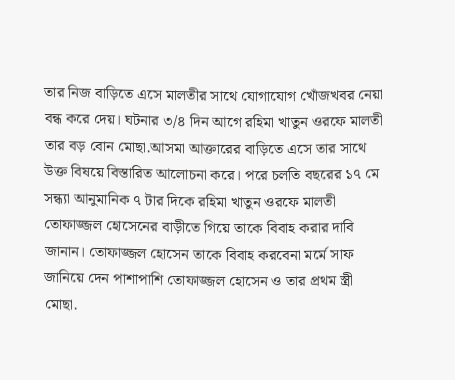তার নিজ বাড়িতে এসে মালতীর সাথে যোগাযোগ খোঁজখবর নেয়া বন্ধ করে দেয়। ঘটনার ৩/৪ দিন আগে রহিমা খাতুন ওরফে মালতী তার বড় বোন মোছা.আসমা আক্তারের বাড়িতে এসে তার সাথে উক্ত বিষয়ে বিস্তারিত আলোচনা করে। পরে চলতি বছরের ১৭ মে সন্ধ্যা আনুমানিক ৭ টার দিকে রহিমা খাতুন ওরফে মালতী তোফাজ্জল হোসেনের বাড়ীতে গিয়ে তাকে বিবাহ করার দাবি জানান। তোফাজ্জল হোসেন তাকে বিবাহ করবেনা মর্মে সাফ জানিয়ে দেন পাশাপাশি তোফাজ্জল হোসেন ও তার প্রথম স্ত্রী মোছা.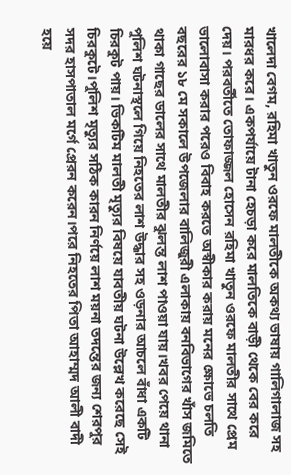খালেদা বেগম, রহিমা খাতুন ওরফে মালতীকে অকথ্য ভাষায় গালিগালাজ সহ মারধর করে। একপর্যায়ে টানা হেচড়া করে মালতিকে বাড়ী থেকে বের করে দেয়। পরবর্তীতে তোফাজ্জল হোসেন রহিমা খাতুন ওরফে মালতীর সাথে প্রেম ভালোবাসা করার পরেও বিবাহ করতে অস্বীকার করায় মনের ক্ষোভে চলতি বছরের ১৮ মে সকালে উপজেলার বালিজুরী এলাকায় বনবিভাগের খাঁস জমিতে থাকা গাছের ডালের সাথে মালতীর ঝুলন্ত লাশ পাওয়া যায়।খবর পেয়ে থানা পুলিশ ঘটনাস্থলে গিয়ে নিহতের লাশ উদ্ধার সহ ওড়নার আচলে বাঁধা একটি চিরকুট পায়। ভিকটিম মালতী মৃত্যুর বিষয়ে যাবতীয় ঘটনা উল্লেখ করেছে সেই চিরকুটে।পুলিশ মৃত্যুর সঠিক কারন নির্ণয়ে লাশ ময়না তদন্তের জন্য শেরপুর সদর হাসপাতাল মর্গে প্রেরন করেন।পরে নিহতের পিতা আহাম্মদ আলী বাদী হয়ে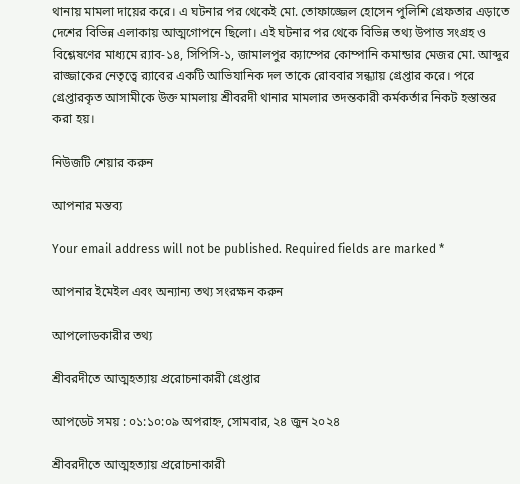থানায় মামলা দায়ের করে। এ ঘটনার পর থেকেই মো. তোফাজ্জেল হোসেন পুলিশি গ্রেফতার এড়াতে দেশের বিভিন্ন এলাকায় আত্মগোপনে ছিলো। এই ঘটনার পর থেকে বিভিন্ন তথ্য উপাত্ত সংগ্রহ ও বিশ্লেষণের মাধ্যমে র‍্যাব-১৪, সিপিসি-১, জামালপুর ক্যাম্পের কোম্পানি কমান্ডার মেজর মো. আব্দুর রাজ্জাকের নেতৃত্বে র‌্যাবের একটি আভিযানিক দল তাকে রোববার সন্ধ্যায় গ্রেপ্তার করে। পরে গ্রেপ্তারকৃত আসামীকে উক্ত মামলায় শ্রীবরদী থানার মামলার তদন্তকারী কর্মকর্তার নিকট হস্তান্তর করা হয়।

নিউজটি শেয়ার করুন

আপনার মন্তব্য

Your email address will not be published. Required fields are marked *

আপনার ইমেইল এবং অন্যান্য তথ্য সংরক্ষন করুন

আপলোডকারীর তথ্য

শ্রীবরদীতে আত্মহত্যায় প্ররোচনাকারী গ্রেপ্তার

আপডেট সময় : ০১:১০:০৯ অপরাহ্ন, সোমবার, ২৪ জুন ২০২৪

শ্রীবরদীতে আত্মহত্যায় প্ররোচনাকারী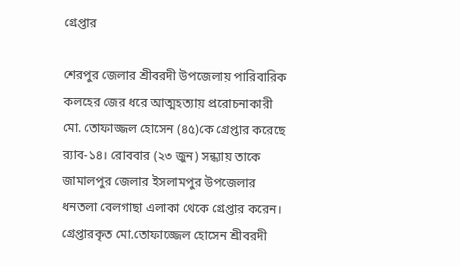গ্রেপ্তার

শেরপুর জেলার শ্রীবরদী উপজেলায় পারিবারিক কলহের জের ধরে আত্মহত্যায় প্ররোচনাকারী মো. তোফাজ্জল হোসেন (৪৫)কে গ্রেপ্তার করেছে র‍্যাব-১৪। রোববার (২৩ জুন) সন্ধ্যায় তাকে জামালপুর জেলার ইসলামপুর উপজেলার ধনতলা বেলগাছা এলাকা থেকে গ্রেপ্তার করেন। গ্রেপ্তারকৃত মো.তোফাজ্জেল হোসেন শ্রীবরদী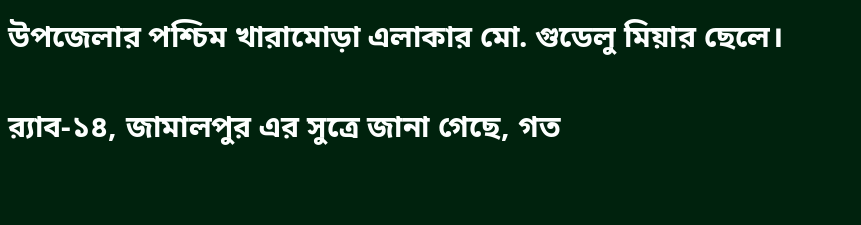উপজেলার পশ্চিম খারামোড়া এলাকার মো. গুডেলু মিয়ার ছেলে।

র‍্যাব-১৪, জামালপুর এর সুত্রে জানা গেছে, গত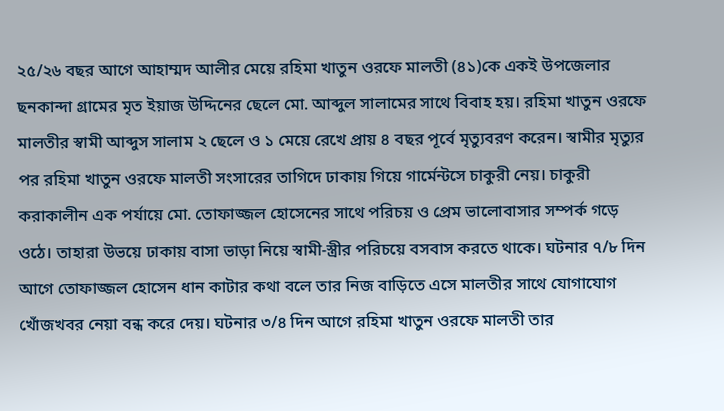২৫/২৬ বছর আগে আহাম্মদ আলীর মেয়ে রহিমা খাতুন ওরফে মালতী (৪১)কে একই উপজেলার ছনকান্দা গ্রামের মৃত ইয়াজ উদ্দিনের ছেলে মো. আব্দুল সালামের সাথে বিবাহ হয়। রহিমা খাতুন ওরফে মালতীর স্বামী আব্দুস সালাম ২ ছেলে ও ১ মেয়ে রেখে প্রায় ৪ বছর পূর্বে মৃত্যুবরণ করেন। স্বামীর মৃত্যুর পর রহিমা খাতুন ওরফে মালতী সংসারের তাগিদে ঢাকায় গিয়ে গার্মেন্টসে চাকুরী নেয়। চাকুরী করাকালীন এক পর্যায়ে মো. তোফাজ্জল হোসেনের সাথে পরিচয় ও প্রেম ভালোবাসার সম্পর্ক গড়ে ওঠে। তাহারা উভয়ে ঢাকায় বাসা ভাড়া নিয়ে স্বামী-স্ত্রীর পরিচয়ে বসবাস করতে থাকে। ঘটনার ৭/৮ দিন আগে তোফাজ্জল হোসেন ধান কাটার কথা বলে তার নিজ বাড়িতে এসে মালতীর সাথে যোগাযোগ খোঁজখবর নেয়া বন্ধ করে দেয়। ঘটনার ৩/৪ দিন আগে রহিমা খাতুন ওরফে মালতী তার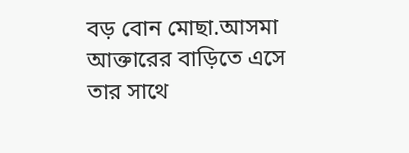বড় বোন মোছা.আসমা আক্তারের বাড়িতে এসে তার সাথে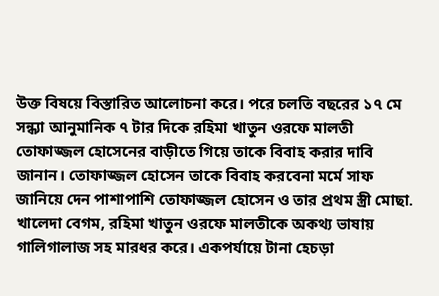উক্ত বিষয়ে বিস্তারিত আলোচনা করে। পরে চলতি বছরের ১৭ মে সন্ধ্যা আনুমানিক ৭ টার দিকে রহিমা খাতুন ওরফে মালতী তোফাজ্জল হোসেনের বাড়ীতে গিয়ে তাকে বিবাহ করার দাবি জানান। তোফাজ্জল হোসেন তাকে বিবাহ করবেনা মর্মে সাফ জানিয়ে দেন পাশাপাশি তোফাজ্জল হোসেন ও তার প্রথম স্ত্রী মোছা. খালেদা বেগম, রহিমা খাতুন ওরফে মালতীকে অকথ্য ভাষায় গালিগালাজ সহ মারধর করে। একপর্যায়ে টানা হেচড়া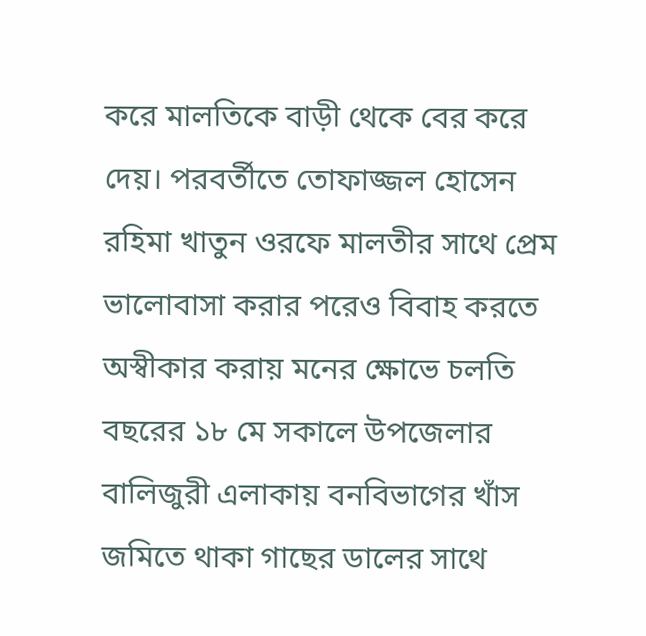করে মালতিকে বাড়ী থেকে বের করে দেয়। পরবর্তীতে তোফাজ্জল হোসেন রহিমা খাতুন ওরফে মালতীর সাথে প্রেম ভালোবাসা করার পরেও বিবাহ করতে অস্বীকার করায় মনের ক্ষোভে চলতি বছরের ১৮ মে সকালে উপজেলার বালিজুরী এলাকায় বনবিভাগের খাঁস জমিতে থাকা গাছের ডালের সাথে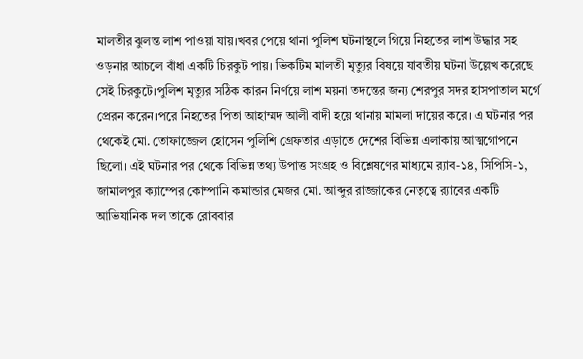মালতীর ঝুলন্ত লাশ পাওয়া যায়।খবর পেয়ে থানা পুলিশ ঘটনাস্থলে গিয়ে নিহতের লাশ উদ্ধার সহ ওড়নার আচলে বাঁধা একটি চিরকুট পায়। ভিকটিম মালতী মৃত্যুর বিষয়ে যাবতীয় ঘটনা উল্লেখ করেছে সেই চিরকুটে।পুলিশ মৃত্যুর সঠিক কারন নির্ণয়ে লাশ ময়না তদন্তের জন্য শেরপুর সদর হাসপাতাল মর্গে প্রেরন করেন।পরে নিহতের পিতা আহাম্মদ আলী বাদী হয়ে থানায় মামলা দায়ের করে। এ ঘটনার পর থেকেই মো. তোফাজ্জেল হোসেন পুলিশি গ্রেফতার এড়াতে দেশের বিভিন্ন এলাকায় আত্মগোপনে ছিলো। এই ঘটনার পর থেকে বিভিন্ন তথ্য উপাত্ত সংগ্রহ ও বিশ্লেষণের মাধ্যমে র‍্যাব-১৪, সিপিসি-১, জামালপুর ক্যাম্পের কোম্পানি কমান্ডার মেজর মো. আব্দুর রাজ্জাকের নেতৃত্বে র‌্যাবের একটি আভিযানিক দল তাকে রোববার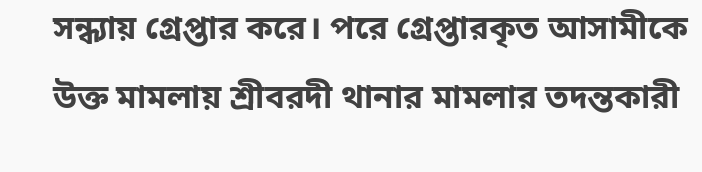সন্ধ্যায় গ্রেপ্তার করে। পরে গ্রেপ্তারকৃত আসামীকে উক্ত মামলায় শ্রীবরদী থানার মামলার তদন্তকারী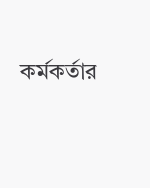কর্মকর্তার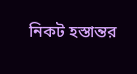নিকট হস্তান্তর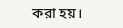করা হয়।